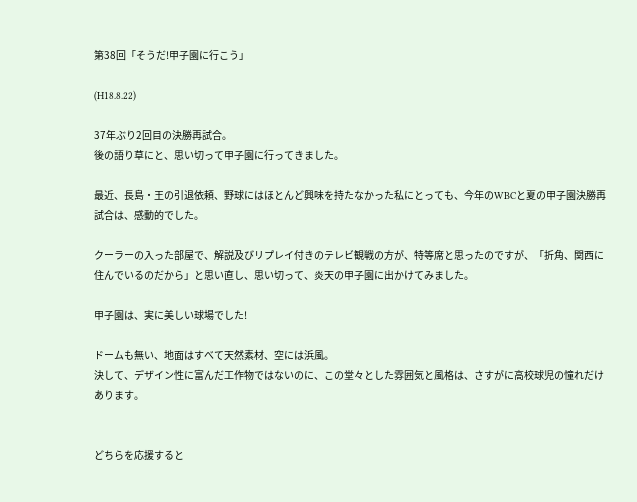第38回「そうだ!甲子園に行こう」

(H18.8.22)

37年ぶり2回目の決勝再試合。
後の語り草にと、思い切って甲子園に行ってきました。

最近、長島・王の引退依頼、野球にはほとんど興味を持たなかった私にとっても、今年のWBCと夏の甲子園決勝再試合は、感動的でした。

クーラーの入った部屋で、解説及びリプレイ付きのテレビ観戦の方が、特等席と思ったのですが、「折角、関西に住んでいるのだから」と思い直し、思い切って、炎天の甲子園に出かけてみました。

甲子園は、実に美しい球場でした!

ドームも無い、地面はすべて天然素材、空には浜風。
決して、デザイン性に富んだ工作物ではないのに、この堂々とした雰囲気と風格は、さすがに高校球児の憧れだけあります。


どちらを応援すると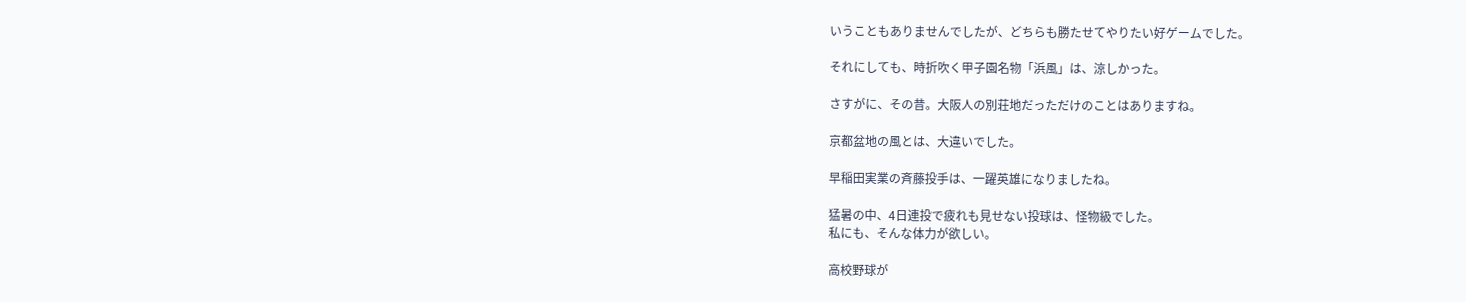いうこともありませんでしたが、どちらも勝たせてやりたい好ゲームでした。

それにしても、時折吹く甲子園名物「浜風」は、涼しかった。

さすがに、その昔。大阪人の別荘地だっただけのことはありますね。

京都盆地の風とは、大違いでした。

早稲田実業の斉藤投手は、一躍英雄になりましたね。

猛暑の中、4日連投で疲れも見せない投球は、怪物級でした。
私にも、そんな体力が欲しい。

高校野球が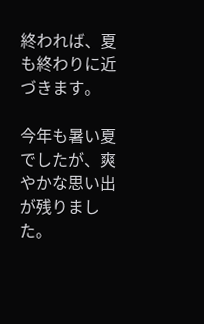終われば、夏も終わりに近づきます。

今年も暑い夏でしたが、爽やかな思い出が残りました。